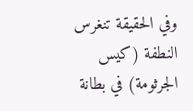وفي الحقيقة تنغرس النطفة (كيس الجرثومة) في بطانة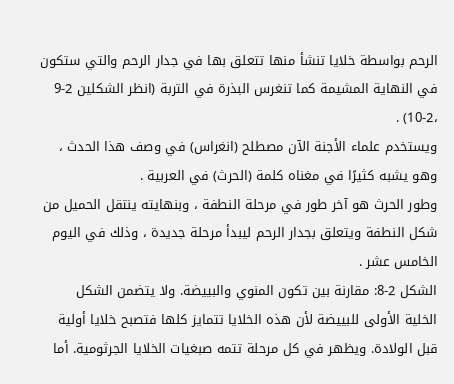الرحم بواسطة خلايا تنشأ منها تتعلق بها في جدار الرحم والتي ستكون في النهاية المشيمة كما تنغرس البذرة في التربة (انظر الشكلين 2-9 ،2-10) .
ويستخدم علماء الأجنة الآن مصطلح (انغراس) في وصف هذا الحدث ، وهو يشبه كثيرًا في مغناه كلمة (الحرث) في العربية .
وطور الحرث هو آخر طور في مرحلة النطفة ، وبنهايته ينتقل الحميل من شكل النطفة ويتعلق بجدار الرحم ليبدأ مرحلة جديدة ، وذلك في اليوم الخامس عشر .
الشكل 2-8: مقارنة بين تكون المنوي والبييضة. ولا يتضمن الشكل الخلية الأولى للبييضة لأن هذه الخلايا تتمايز كلها فتصبح خلايا أولية قبل الولادة. ويظهر في كل مرحلة تتمه صبغيات الخلايا الجرثومية. أما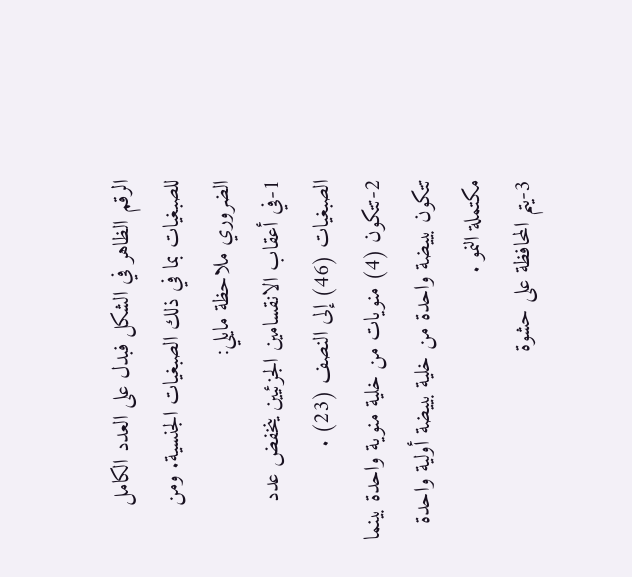الرقم الظاهر في الشكل فبدل على العدد الكامل للصبغيات بما في ذلك الصبغيات الجنسية. ومن الضروري ملاحظة مايلي:
1-في أعقاب الانقسامين الجزئيين ينخفض عدد الصبغيات (46) إلى النصف (23) .
2-تتكون (4) منويات من خلية منوية واحدة بينما تتكون بييضة واحدة من خلية بييضة أولية واحدة مكتملة النمو .
3-يتم المحافظة على حشوة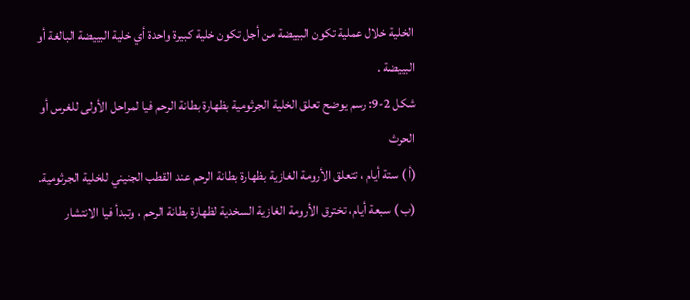الخلية خلال عملية تكون البييضة من أجل تكون خلية كبيرة واحدة أي خلية البييضة البالغة أو البييضة .
شكل 2-9: رسم يوضح تعلق الخلية الجرثومية بظهارة بطانة الرحم فيا لمراحل الأولى للغرس أو الحرث
(أ ) ستة أيام ، تتعلق الأرومة الغازية بظهارة بطانة الرحم عند القطب الجنيني للخلية الجرثومية.
(ب ) سبعة أيام، تخترق الأرومة الغازية السخدية لظهارة بطانة الرحم ، وتبدأ فيا الانتشار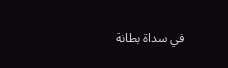في سداة بطانة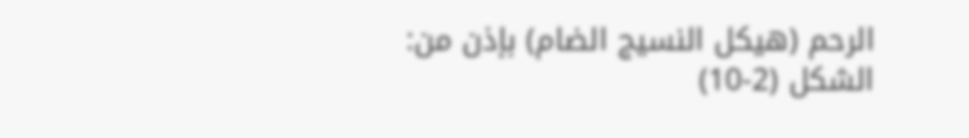الرحم (هيكل النسيج الضام) بإذن من:
الشكل (2-10)